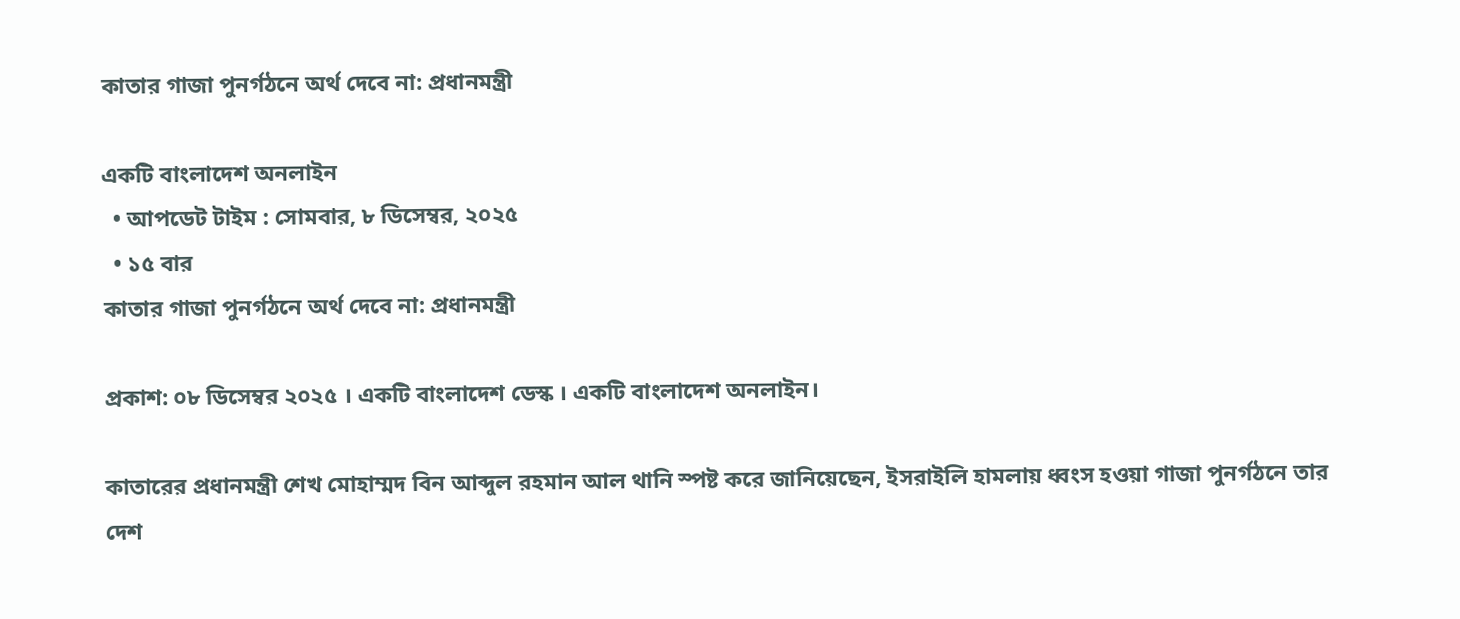কাতার গাজা পুনর্গঠনে অর্থ দেবে না: প্রধানমন্ত্রী

একটি বাংলাদেশ অনলাইন
  • আপডেট টাইম : সোমবার, ৮ ডিসেম্বর, ২০২৫
  • ১৫ বার
কাতার গাজা পুনর্গঠনে অর্থ দেবে না: প্রধানমন্ত্রী

প্রকাশ: ০৮ ডিসেম্বর ২০২৫ । একটি বাংলাদেশ ডেস্ক । একটি বাংলাদেশ অনলাইন।

কাতারের প্রধানমন্ত্রী শেখ মোহাম্মদ বিন আব্দুল রহমান আল থানি স্পষ্ট করে জানিয়েছেন, ইসরাইলি হামলায় ধ্বংস হওয়া গাজা পুনর্গঠনে তার দেশ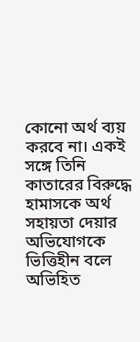কোনো অর্থ ব্যয় করবে না। একই সঙ্গে তিনি কাতারের বিরুদ্ধে হামাসকে অর্থ সহায়তা দেয়ার অভিযোগকে ভিত্তিহীন বলে অভিহিত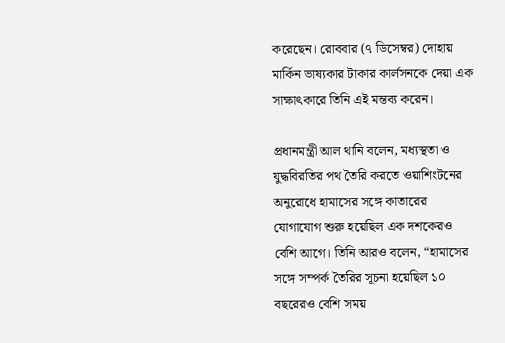করেছেন। রোববার (৭ ডিসেম্বর) দোহায় মার্কিন ভাষ্যকার টাকার কার্লসনকে দেয়া এক সাক্ষাৎকারে তিনি এই মন্তব্য করেন।

প্রধানমন্ত্রী আল থানি বলেন, মধ্যস্থতা ও যুদ্ধবিরতির পথ তৈরি করতে ওয়াশিংটনের অনুরোধে হামাসের সঙ্গে কাতারের যোগাযোগ শুরু হয়েছিল এক দশকেরও বেশি আগে। তিনি আরও বলেন, “হামাসের সঙ্গে সম্পর্ক তৈরির সূচনা হয়েছিল ১০ বছরেরও বেশি সময়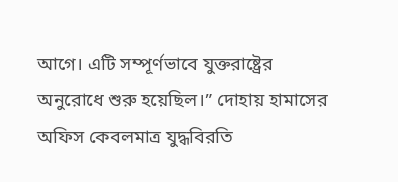আগে। এটি সম্পূর্ণভাবে যুক্তরাষ্ট্রের অনুরোধে শুরু হয়েছিল।” দোহায় হামাসের অফিস কেবলমাত্র যুদ্ধবিরতি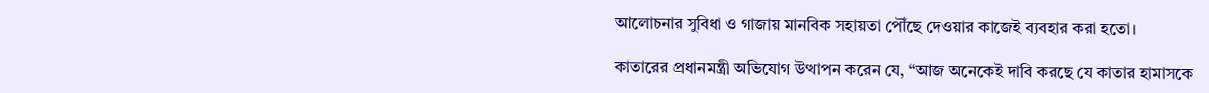আলোচনার সুবিধা ও গাজায় মানবিক সহায়তা পৌঁছে দেওয়ার কাজেই ব্যবহার করা হতো।

কাতারের প্রধানমন্ত্রী অভিযোগ উত্থাপন করেন যে, “আজ অনেকেই দাবি করছে যে কাতার হামাসকে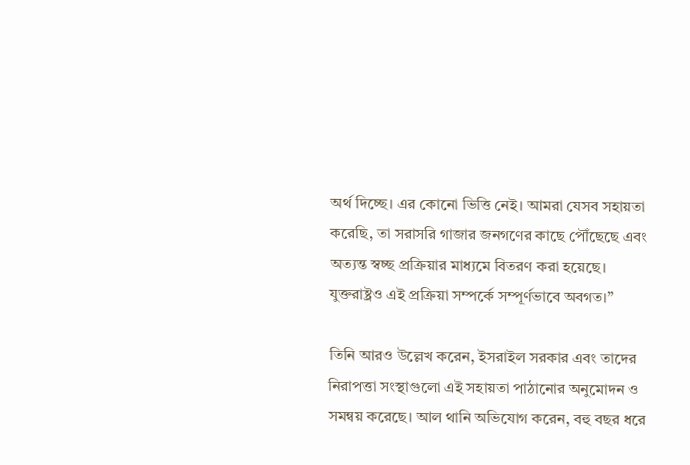অর্থ দিচ্ছে। এর কোনো ভিত্তি নেই। আমরা যেসব সহায়তা করেছি, তা সরাসরি গাজার জনগণের কাছে পৌঁছেছে এবং অত্যন্ত স্বচ্ছ প্রক্রিয়ার মাধ্যমে বিতরণ করা হয়েছে। যুক্তরাষ্ট্রও এই প্রক্রিয়া সম্পর্কে সম্পূর্ণভাবে অবগত।”

তিনি আরও উল্লেখ করেন, ইসরাইল সরকার এবং তাদের নিরাপত্তা সংস্থাগুলো এই সহায়তা পাঠানোর অনুমোদন ও সমন্বয় করেছে। আল থানি অভিযোগ করেন, বহু বছর ধরে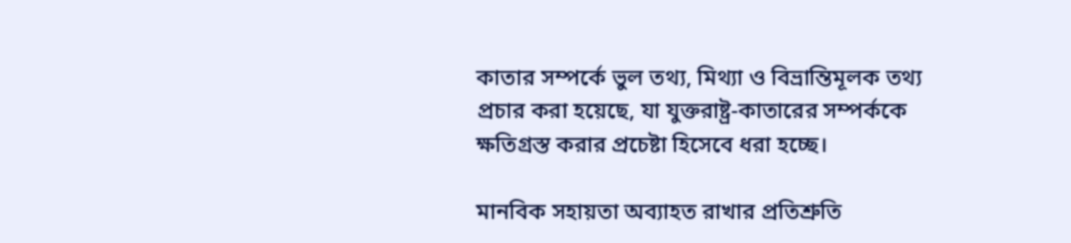কাতার সম্পর্কে ভুল তথ্য, মিথ্যা ও বিভ্রান্তিমূলক তথ্য প্রচার করা হয়েছে, যা যুক্তরাষ্ট্র-কাতারের সম্পর্ককে ক্ষতিগ্রস্ত করার প্রচেষ্টা হিসেবে ধরা হচ্ছে।

মানবিক সহায়তা অব্যাহত রাখার প্রতিশ্রুতি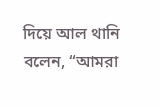দিয়ে আল থানি বলেন, “আমরা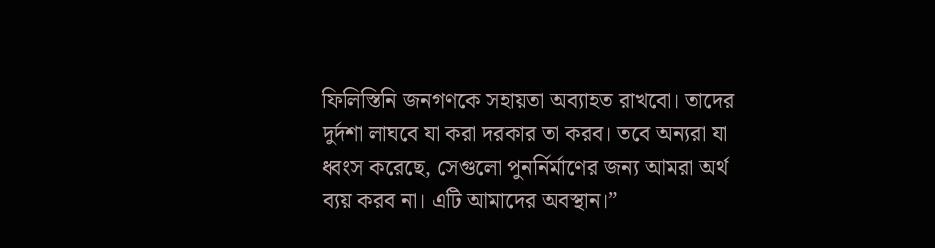ফিলিস্তিনি জনগণকে সহায়তা অব্যাহত রাখবো। তাদের দুর্দশা লাঘবে যা করা দরকার তা করব। তবে অন্যরা যা ধ্বংস করেছে, সেগুলো পুনর্নির্মাণের জন্য আমরা অর্থ ব্যয় করব না। এটি আমাদের অবস্থান।”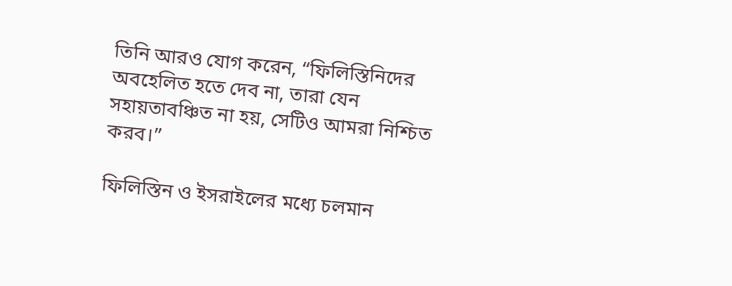তিনি আরও যোগ করেন, “ফিলিস্তিনিদের অবহেলিত হতে দেব না, তারা যেন সহায়তাবঞ্চিত না হয়, সেটিও আমরা নিশ্চিত করব।”

ফিলিস্তিন ও ইসরাইলের মধ্যে চলমান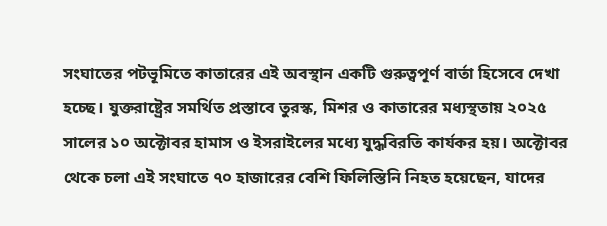সংঘাতের পটভূমিতে কাতারের এই অবস্থান একটি গুরুত্বপূর্ণ বার্তা হিসেবে দেখা হচ্ছে। যুক্তরাষ্ট্রের সমর্থিত প্রস্তাবে তুরস্ক, মিশর ও কাতারের মধ্যস্থতায় ২০২৫ সালের ১০ অক্টোবর হামাস ও ইসরাইলের মধ্যে যুদ্ধবিরতি কার্যকর হয়। অক্টোবর থেকে চলা এই সংঘাতে ৭০ হাজারের বেশি ফিলিস্তিনি নিহত হয়েছেন, যাদের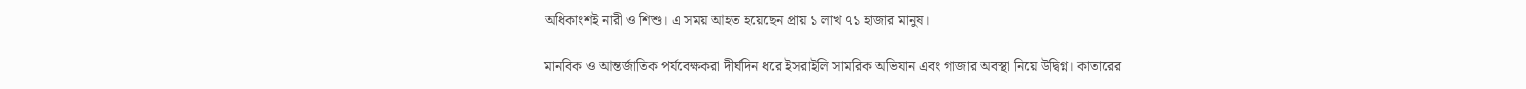অধিকাংশই নারী ও শিশু। এ সময় আহত হয়েছেন প্রায় ১ লাখ ৭১ হাজার মানুষ।

মানবিক ও আন্তর্জাতিক পর্যবেক্ষকরা দীর্ঘদিন ধরে ইসরাইলি সামরিক অভিযান এবং গাজার অবস্থা নিয়ে উদ্বিগ্ন। কাতারের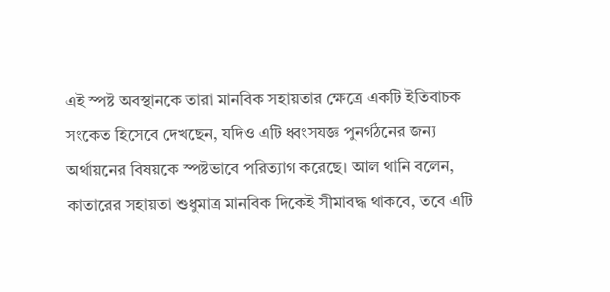এই স্পষ্ট অবস্থানকে তারা মানবিক সহায়তার ক্ষেত্রে একটি ইতিবাচক সংকেত হিসেবে দেখছেন, যদিও এটি ধ্বংসযজ্ঞ পুনর্গঠনের জন্য অর্থায়নের বিষয়কে স্পষ্টভাবে পরিত্যাগ করেছে। আল থানি বলেন, কাতারের সহায়তা শুধুমাত্র মানবিক দিকেই সীমাবদ্ধ থাকবে, তবে এটি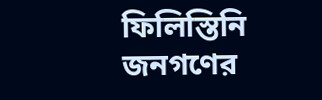ফিলিস্তিনি জনগণের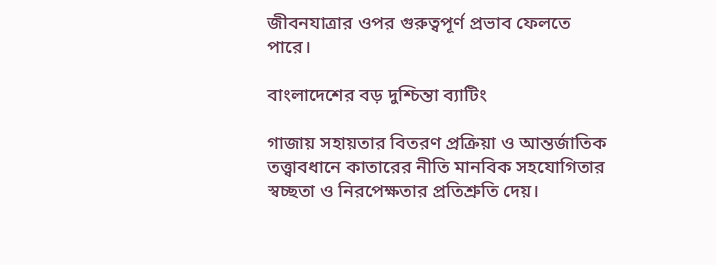জীবনযাত্রার ওপর গুরুত্বপূর্ণ প্রভাব ফেলতে পারে।

বাংলাদেশের বড় দুশ্চিন্তা ব্যাটিং

গাজায় সহায়তার বিতরণ প্রক্রিয়া ও আন্তর্জাতিক তত্ত্বাবধানে কাতারের নীতি মানবিক সহযোগিতার স্বচ্ছতা ও নিরপেক্ষতার প্রতিশ্রুতি দেয়।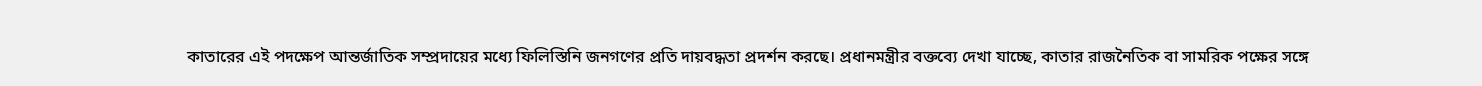কাতারের এই পদক্ষেপ আন্তর্জাতিক সম্প্রদায়ের মধ্যে ফিলিস্তিনি জনগণের প্রতি দায়বদ্ধতা প্রদর্শন করছে। প্রধানমন্ত্রীর বক্তব্যে দেখা যাচ্ছে, কাতার রাজনৈতিক বা সামরিক পক্ষের সঙ্গে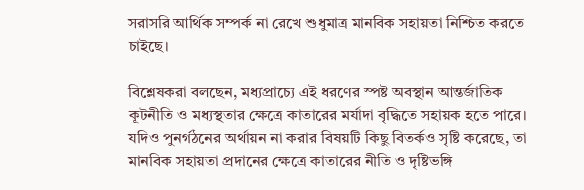সরাসরি আর্থিক সম্পর্ক না রেখে শুধুমাত্র মানবিক সহায়তা নিশ্চিত করতে চাইছে।

বিশ্লেষকরা বলছেন, মধ্যপ্রাচ্যে এই ধরণের স্পষ্ট অবস্থান আন্তর্জাতিক কূটনীতি ও মধ্যস্থতার ক্ষেত্রে কাতারের মর্যাদা বৃদ্ধিতে সহায়ক হতে পারে। যদিও পুনর্গঠনের অর্থায়ন না করার বিষয়টি কিছু বিতর্কও সৃষ্টি করেছে, তা মানবিক সহায়তা প্রদানের ক্ষেত্রে কাতারের নীতি ও দৃষ্টিভঙ্গি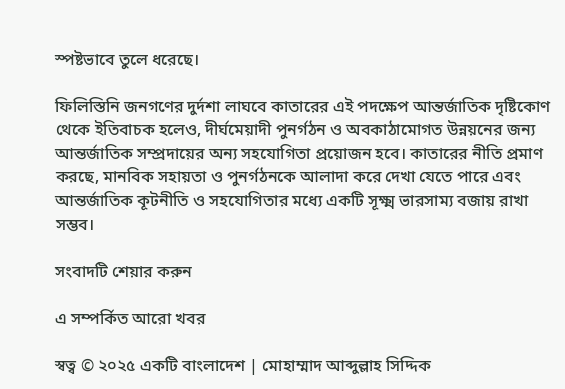স্পষ্টভাবে তুলে ধরেছে।

ফিলিস্তিনি জনগণের দুর্দশা লাঘবে কাতারের এই পদক্ষেপ আন্তর্জাতিক দৃষ্টিকোণ থেকে ইতিবাচক হলেও, দীর্ঘমেয়াদী পুনর্গঠন ও অবকাঠামোগত উন্নয়নের জন্য আন্তর্জাতিক সম্প্রদায়ের অন্য সহযোগিতা প্রয়োজন হবে। কাতারের নীতি প্রমাণ করছে, মানবিক সহায়তা ও পুনর্গঠনকে আলাদা করে দেখা যেতে পারে এবং আন্তর্জাতিক কূটনীতি ও সহযোগিতার মধ্যে একটি সূক্ষ্ম ভারসাম্য বজায় রাখা সম্ভব।

সংবাদটি শেয়ার করুন

এ সম্পর্কিত আরো খবর

স্বত্ব © ২০২৫ একটি বাংলাদেশ | মোহাম্মাদ আব্দুল্লাহ সিদ্দিক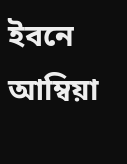ইবনে আম্বিয়া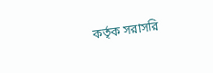কর্তৃক সরাসরি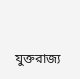যুক্তরাজ্য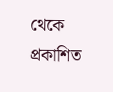থেকে প্রকাশিত